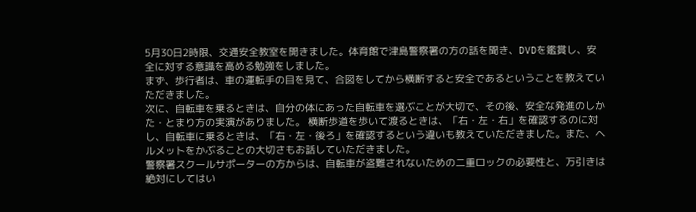5月30日2時限、交通安全教室を開きました。体育館で津島警察署の方の話を聞き、DVDを鑑賞し、安全に対する意識を高める勉強をしました。
まず、歩行者は、車の運転手の目を見て、合図をしてから横断すると安全であるということを教えていただきました。
次に、自転車を乗るときは、自分の体にあった自転車を選ぶことが大切で、その後、安全な発進のしかた・とまり方の実演がありました。 横断歩道を歩いて渡るときは、「右・左・右」を確認するのに対し、自転車に乗るときは、「右・左・後ろ」を確認するという違いも教えていただきました。また、ヘルメットをかぶることの大切さもお話していただきました。
警察署スクールサポーターの方からは、自転車が盗難されないための二重ロックの必要性と、万引きは絶対にしてはい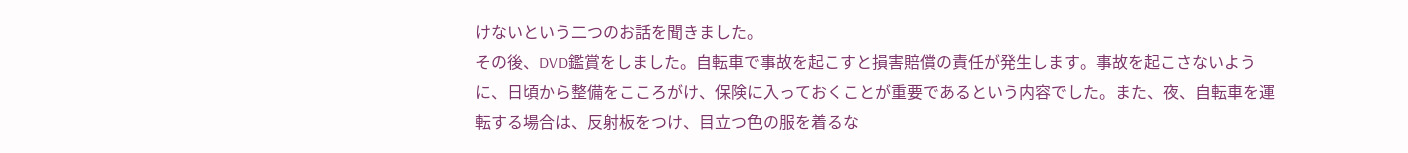けないという二つのお話を聞きました。
その後、DVD鑑賞をしました。自転車で事故を起こすと損害賠償の責任が発生します。事故を起こさないように、日頃から整備をこころがけ、保険に入っておくことが重要であるという内容でした。また、夜、自転車を運転する場合は、反射板をつけ、目立つ色の服を着るな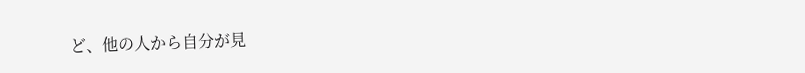ど、他の人から自分が見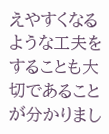えやすくなるような工夫をすることも大切であることが分かりまし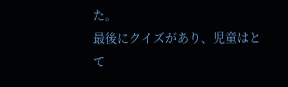た。
最後にクイズがあり、児童はとて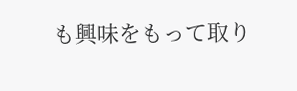も興味をもって取り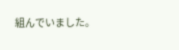組んでいました。